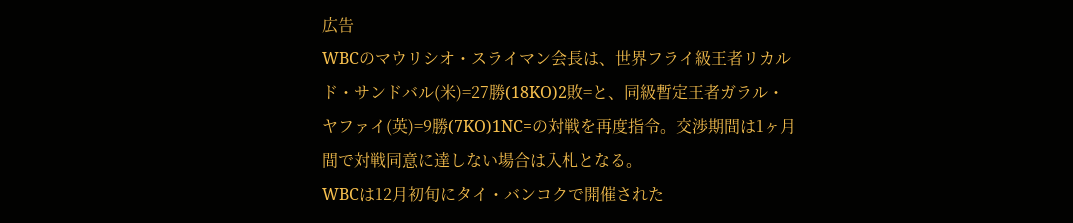広告
WBCのマウリシオ・スライマン会長は、世界フライ級王者リカルド・サンドバル(米)=27勝(18KO)2敗=と、同級暫定王者ガラル・ヤファイ(英)=9勝(7KO)1NC=の対戦を再度指令。交渉期間は1ヶ月間で対戦同意に達しない場合は入札となる。
WBCは12月初旬にタイ・バンコクで開催された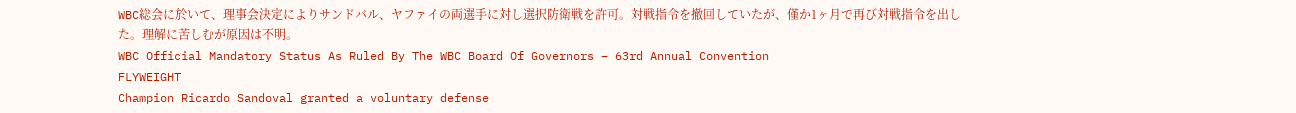WBC総会に於いて、理事会決定によりサンドバル、ヤファイの両選手に対し選択防衛戦を許可。対戦指令を撤回していたが、僅か1ヶ月で再び対戦指令を出した。理解に苦しむが原因は不明。
WBC Official Mandatory Status As Ruled By The WBC Board Of Governors – 63rd Annual Convention
FLYWEIGHT
Champion Ricardo Sandoval granted a voluntary defense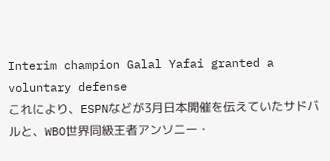Interim champion Galal Yafai granted a voluntary defense
これにより、ESPNなどが3月日本開催を伝えていたサドバルと、WBO世界同級王者アンソニー・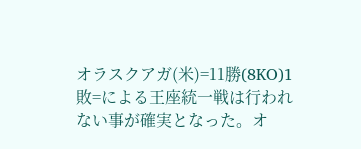オラスクアガ(米)=11勝(8KO)1敗=による王座統一戦は行われない事が確実となった。オ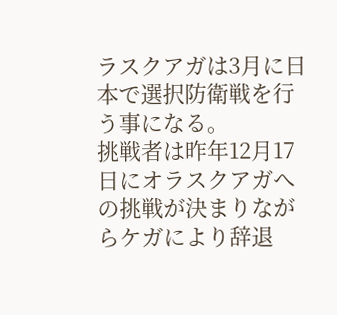ラスクアガは3月に日本で選択防衛戦を行う事になる。
挑戦者は昨年12月17日にオラスクアガへの挑戦が決まりながらケガにより辞退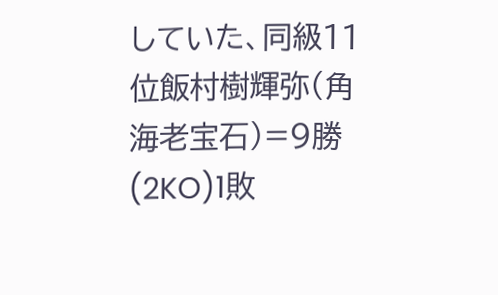していた、同級11位飯村樹輝弥(角海老宝石)=9勝(2KO)1敗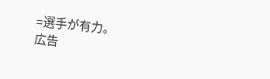=選手が有力。
広告